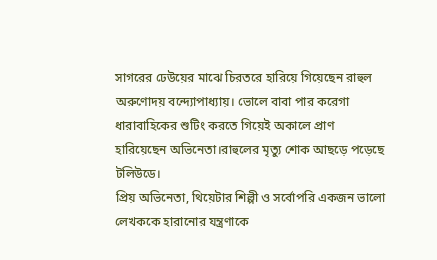সাগরের ঢেউয়ের মাঝে চিরতরে হারিয়ে গিয়েছেন রাহুল অরুণোদয় বন্দ্যোপাধ্যায়। ভোলে বাবা পার করেগা ধারাবাহিকের শুটিং করতে গিয়েই অকালে প্রাণ হারিয়েছেন অভিনেতা।রাহুলের মৃত্যু শোক আছড়ে পড়েছে টলিউডে।
প্রিয় অভিনেতা, থিয়েটার শিল্পী ও সর্বোপরি একজন ভালো লেখককে হারানোর যন্ত্রণাকে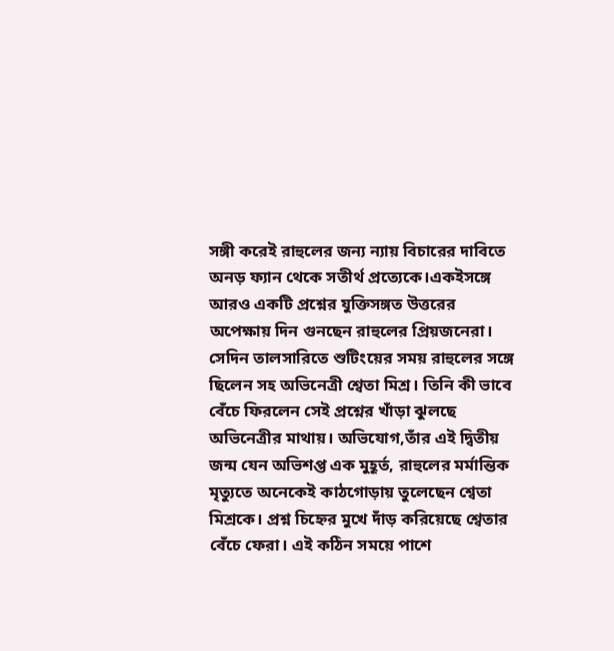সঙ্গী করেই রাহুলের জন্য ন্যায় বিচারের দাবিতে অনড় ফ্যান থেকে সতীর্থ প্রত্যেকে।একইসঙ্গে আরও একটি প্রশ্নের যুক্তিসঙ্গত উত্তরের অপেক্ষায় দিন গুনছেন রাহুলের প্রিয়জনেরা। সেদিন তালসারিতে শুটিংয়ের সময় রাহুলের সঙ্গে ছিলেন সহ অভিনেত্রী শ্বেতা মিশ্র। তিনি কী ভাবে বেঁচে ফিরলেন সেই প্রশ্নের খাঁড়া ঝুলছে অভিনেত্রীর মাথায়। অভিযোগ,তাঁর এই দ্বিতীয় জন্ম যেন অভিশপ্ত এক মুহূর্ত, রাহুলের মর্মান্তিক মৃত্যুতে অনেকেই কাঠগোড়ায় তুলেছেন শ্বেতা মিশ্রকে। প্রশ্ন চিহ্নের মুখে দাঁড় করিয়েছে শ্বেতার বেঁচে ফেরা। এই কঠিন সময়ে পাশে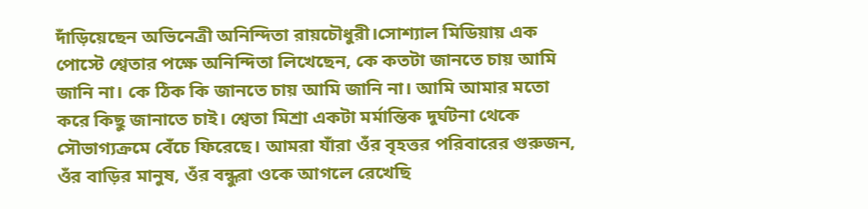দাঁড়িয়েছেন অভিনেত্রী অনিন্দিতা রায়চৌধুরী।সোশ্যাল মিডিয়ায় এক পোস্টে শ্বেতার পক্ষে অনিন্দিতা লিখেছেন, কে কতটা জানতে চায় আমি জানি না। কে ঠিক কি জানতে চায় আমি জানি না। আমি আমার মতো করে কিছু জানাতে চাই। শ্বেতা মিশ্রা একটা মর্মান্তিক দুর্ঘটনা থেকে সৌভাগ্যক্রমে বেঁচে ফিরেছে। আমরা যাঁরা ওঁর বৃহত্তর পরিবারের গুরুজন, ওঁর বাড়ির মানুষ, ওঁর বন্ধুরা ওকে আগলে রেখেছি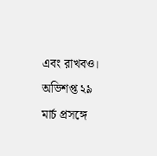এবং রাখবও। অভিশপ্ত ২৯ মার্চ প্রসঙ্গে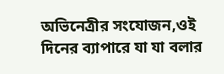অভিনেত্রীর সংযোজন,ওই দিনের ব্যাপারে যা যা বলার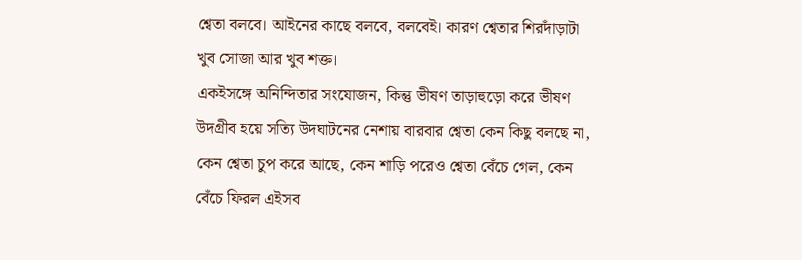শ্বেতা বলবে। আইনের কাছে বলবে, বলবেই। কারণ শ্বেতার শিরদাঁড়াটা খুব সোজা আর খুব শক্ত।
একইসঙ্গে অনিন্দিতার সংযোজন, কিন্তু ভীষণ তাড়াহুড়ো করে ভীষণ উদগ্রীব হয়ে সত্যি উদঘাটনের নেশায় বারবার শ্বেতা কেন কিছু বলছে না, কেন শ্বেতা চুপ করে আছে, কেন শাড়ি পরেও শ্বেতা বেঁচে গেল, কেন বেঁচে ফিরল এইসব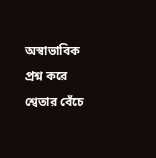অস্বাভাবিক প্রশ্ন করে শ্বেতার বেঁচে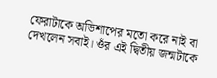ফেরাটাকে অভিশাপের মতো করে নাই বা দেখলেন সবাই। ওঁর এই দ্বিতীয় জন্মটাকে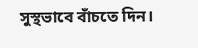সুস্থভাবে বাঁচতে দিন।